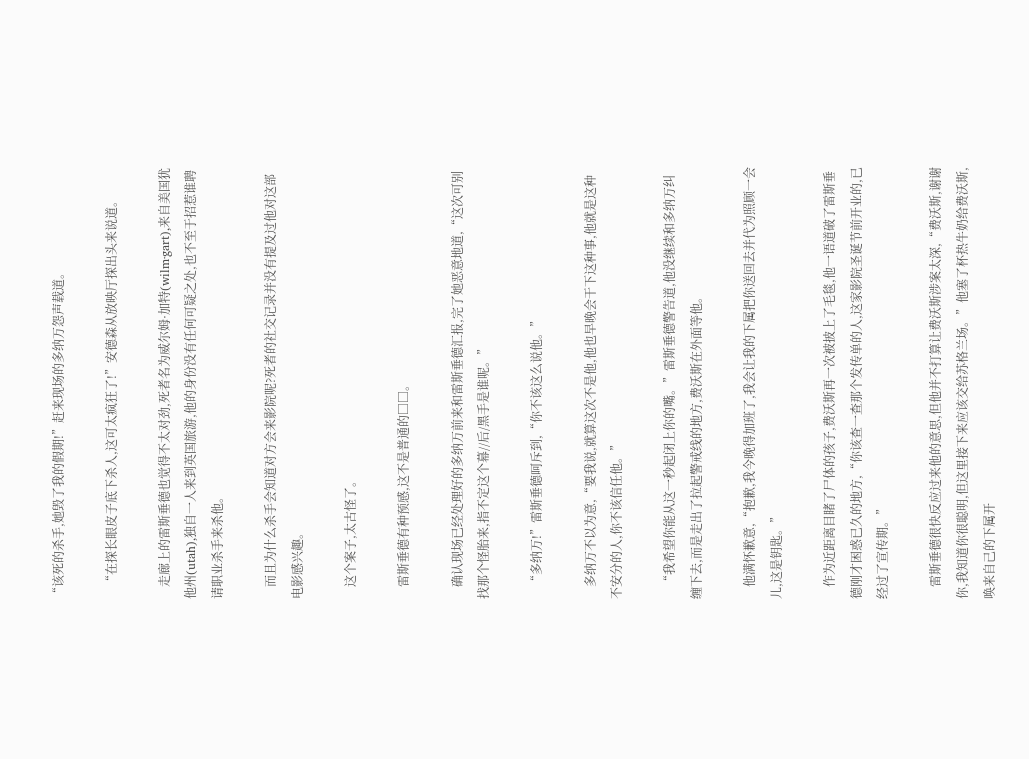“该死的杀手,她毁了我的假期!”赶来现场的多纳万怨声载道。

    “在探长眼皮子底下杀人,这可太疯狂了!”安德森从放映厅探出头来说道。

    走廊上的雷斯垂德也觉得不太对劲,死者名为威尔姆·加特(wilm·gart),来自美国犹他州(utah),独自一人来到英国旅游,他的身份没有任何可疑之处,也不至于招惹谁聘请职业杀手来杀他。

    而且为什么杀手会知道对方会来影院呢?死者的社交记录并没有提及过他对这部电影感兴趣。

    这个案子,太古怪了。

    雷斯垂德有种预感,这不是普通的□□。

    确认现场已经处理好的多纳万前来和雷斯垂德汇报,完了她恶意地道,“这次可别找那个怪胎来,指不定这个幕//后/黑手是谁呢。”

    “多纳万!”雷斯垂德呵斥到,“你不该这么说他。”

    多纳万不以为意,“要我说,就算这次不是他,他也早晚会干下这种事,他就是这种不安分的人,你不该信任他。”

    “我希望你能从这一秒起闭上你的嘴。”雷斯垂德警告道,他没继续和多纳万纠缠下去,而是走出了拉起警戒线的地方,费沃斯在外面等他。

    他满怀歉意,“抱歉,我今晚得加班了,我会让我的下属把你送回去并代为照顾一会儿,这是钥匙。”

    作为近距离目睹了尸体的孩子,费沃斯再一次被披上了毛毯,他一语道破了雷斯垂德刚才困惑已久的地方,“你该查一查那个发传单的人,这家影院圣诞节前开业的,已经过了宣传期。”

    雷斯垂德很快反应过来他的意思,但他并不打算让费沃斯涉案太深,“费沃斯,谢谢你,我知道你很聪明,但这里接下来应该交给苏格兰场。”他塞了杯热牛奶给费沃斯,唤来自己的下属开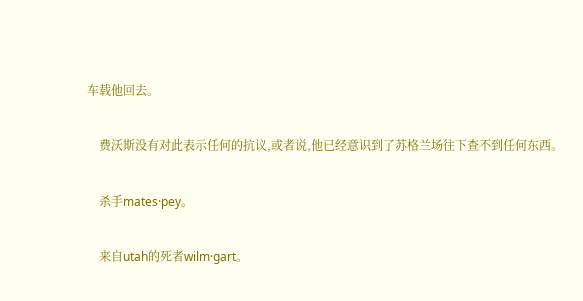车载他回去。

    费沃斯没有对此表示任何的抗议,或者说,他已经意识到了苏格兰场往下查不到任何东西。

    杀手mates·pey。

    来自utah的死者wilm·gart。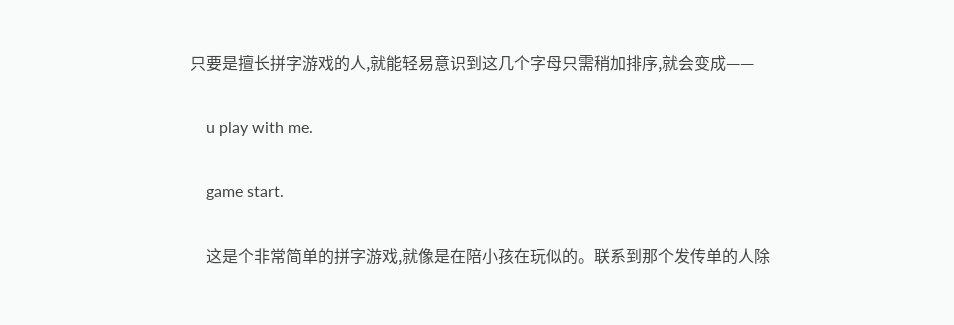只要是擅长拼字游戏的人,就能轻易意识到这几个字母只需稍加排序,就会变成——

    u play with me.

    game start.

    这是个非常简单的拼字游戏,就像是在陪小孩在玩似的。联系到那个发传单的人除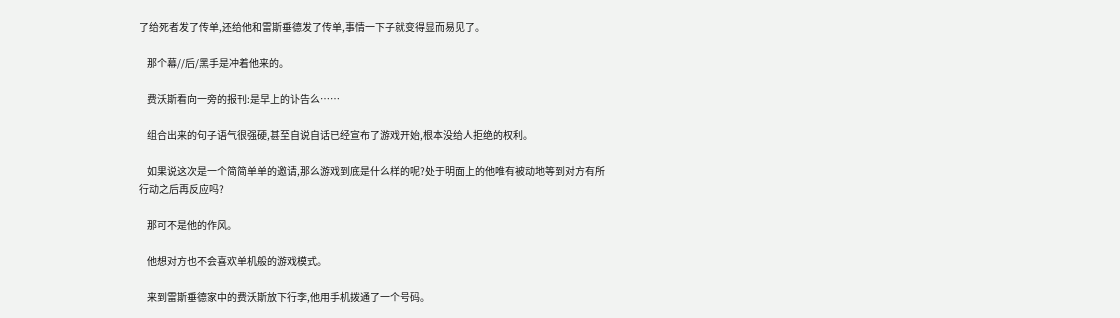了给死者发了传单,还给他和雷斯垂德发了传单,事情一下子就变得显而易见了。

    那个幕//后/黑手是冲着他来的。

    费沃斯看向一旁的报刊:是早上的讣告么……

    组合出来的句子语气很强硬,甚至自说自话已经宣布了游戏开始,根本没给人拒绝的权利。

    如果说这次是一个简简单单的邀请,那么游戏到底是什么样的呢?处于明面上的他唯有被动地等到对方有所行动之后再反应吗?

    那可不是他的作风。

    他想对方也不会喜欢单机般的游戏模式。

    来到雷斯垂德家中的费沃斯放下行李,他用手机拨通了一个号码。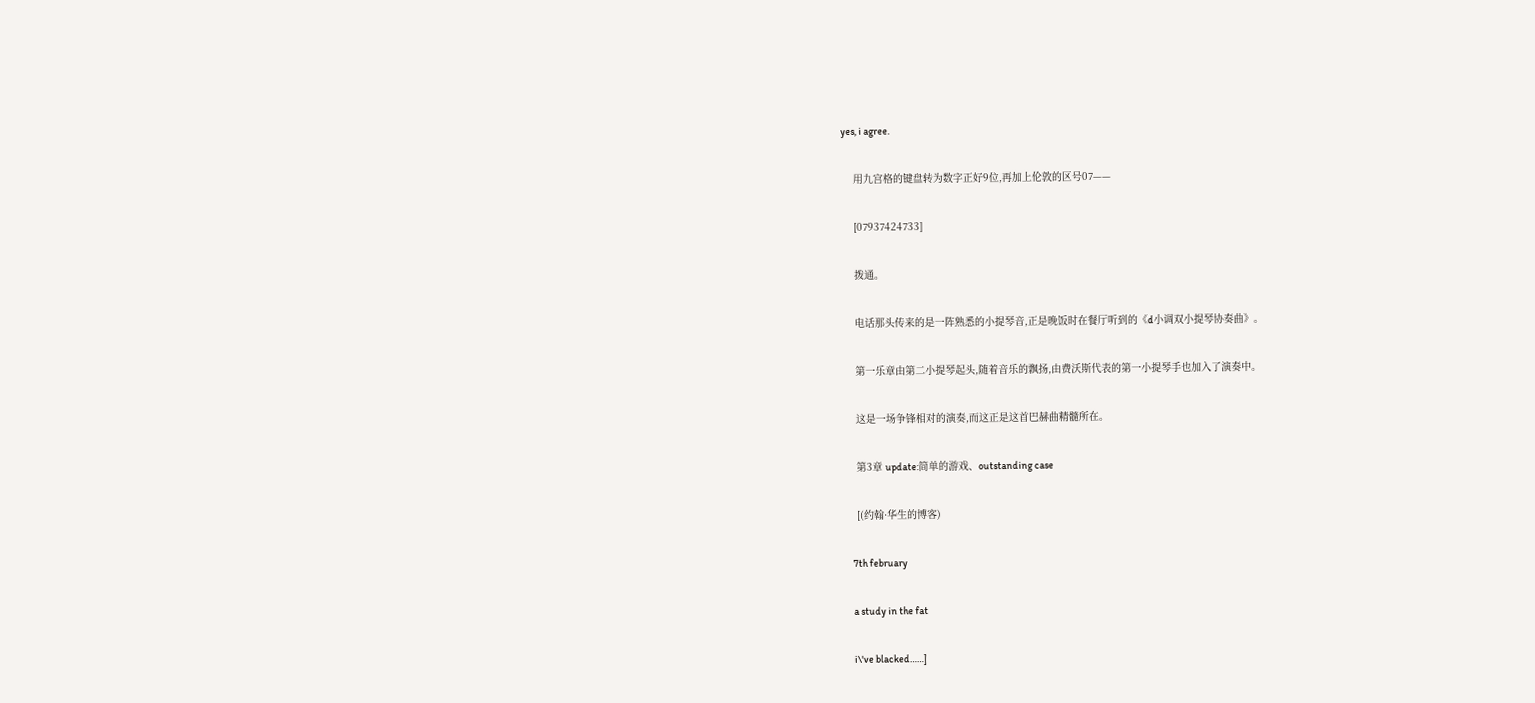yes, i agree.

    用九宫格的键盘转为数字正好9位,再加上伦敦的区号07——

    [07937424733]

    拨通。

    电话那头传来的是一阵熟悉的小提琴音,正是晚饭时在餐厅听到的《d小调双小提琴协奏曲》。

    第一乐章由第二小提琴起头,随着音乐的飘扬,由费沃斯代表的第一小提琴手也加入了演奏中。

    这是一场争锋相对的演奏,而这正是这首巴赫曲精髓所在。

    第3章 update:简单的游戏、outstanding case

    [(约翰·华生的博客)

    7th february

    a study in the fat

    i\'ve blacked……]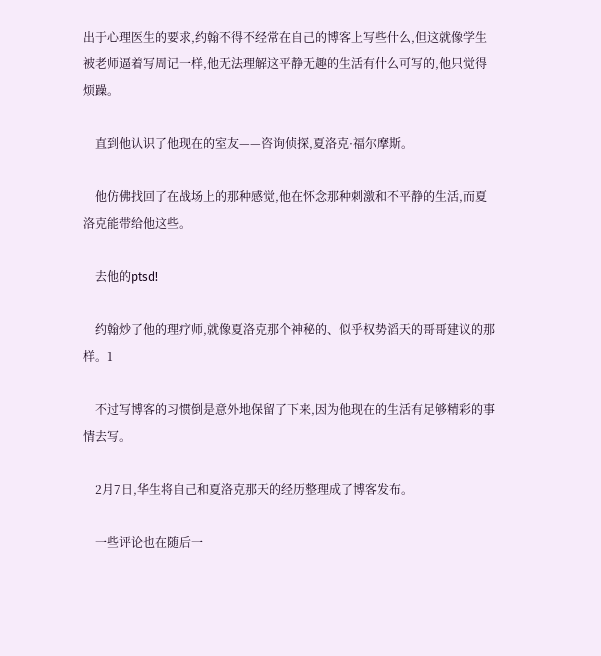出于心理医生的要求,约翰不得不经常在自己的博客上写些什么,但这就像学生被老师逼着写周记一样,他无法理解这平静无趣的生活有什么可写的,他只觉得烦躁。

    直到他认识了他现在的室友——咨询侦探,夏洛克·福尔摩斯。

    他仿佛找回了在战场上的那种感觉,他在怀念那种刺激和不平静的生活,而夏洛克能带给他这些。

    去他的ptsd!

    约翰炒了他的理疗师,就像夏洛克那个神秘的、似乎权势滔天的哥哥建议的那样。1

    不过写博客的习惯倒是意外地保留了下来,因为他现在的生活有足够精彩的事情去写。

    2月7日,华生将自己和夏洛克那天的经历整理成了博客发布。

    一些评论也在随后一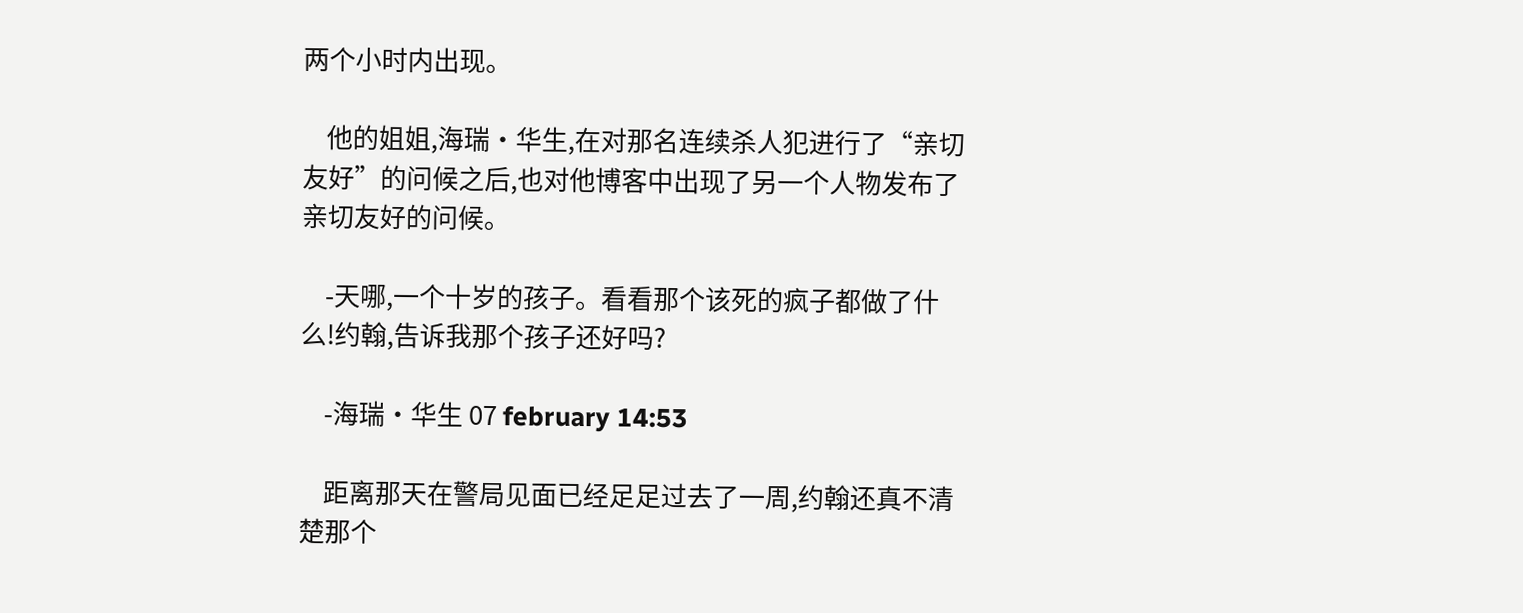两个小时内出现。

    他的姐姐,海瑞·华生,在对那名连续杀人犯进行了“亲切友好”的问候之后,也对他博客中出现了另一个人物发布了亲切友好的问候。

    -天哪,一个十岁的孩子。看看那个该死的疯子都做了什么!约翰,告诉我那个孩子还好吗?

    -海瑞·华生 07 february 14:53

    距离那天在警局见面已经足足过去了一周,约翰还真不清楚那个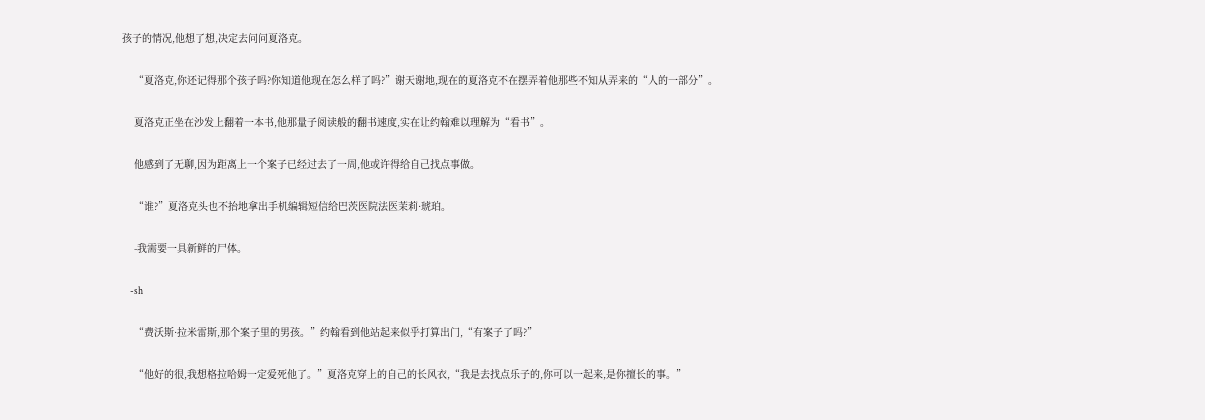孩子的情况,他想了想,决定去问问夏洛克。

    “夏洛克,你还记得那个孩子吗?你知道他现在怎么样了吗?”谢天谢地,现在的夏洛克不在摆弄着他那些不知从弄来的“人的一部分”。

    夏洛克正坐在沙发上翻着一本书,他那量子阅读般的翻书速度,实在让约翰难以理解为“看书”。

    他感到了无聊,因为距离上一个案子已经过去了一周,他或许得给自己找点事做。

    “谁?”夏洛克头也不抬地拿出手机编辑短信给巴茨医院法医茉莉·琥珀。

    -我需要一具新鲜的尸体。

    -sh

    “费沃斯·拉米雷斯,那个案子里的男孩。”约翰看到他站起来似乎打算出门,“有案子了吗?”

    “他好的很,我想格拉哈姆一定爱死他了。”夏洛克穿上的自己的长风衣,“我是去找点乐子的,你可以一起来,是你擅长的事。”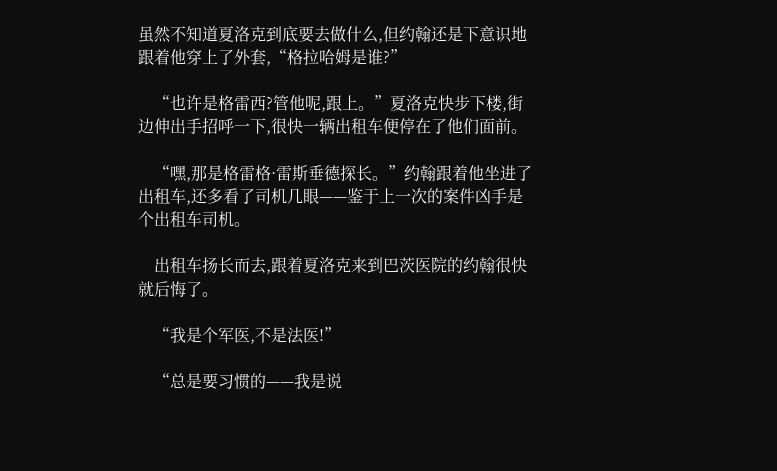虽然不知道夏洛克到底要去做什么,但约翰还是下意识地跟着他穿上了外套,“格拉哈姆是谁?”

    “也许是格雷西?管他呢,跟上。”夏洛克快步下楼,街边伸出手招呼一下,很快一辆出租车便停在了他们面前。

    “嘿,那是格雷格·雷斯垂德探长。”约翰跟着他坐进了出租车,还多看了司机几眼——鉴于上一次的案件凶手是个出租车司机。

    出租车扬长而去,跟着夏洛克来到巴茨医院的约翰很快就后悔了。

    “我是个军医,不是法医!”

    “总是要习惯的——我是说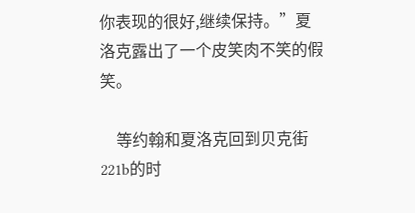你表现的很好,继续保持。”夏洛克露出了一个皮笑肉不笑的假笑。

    等约翰和夏洛克回到贝克街221b的时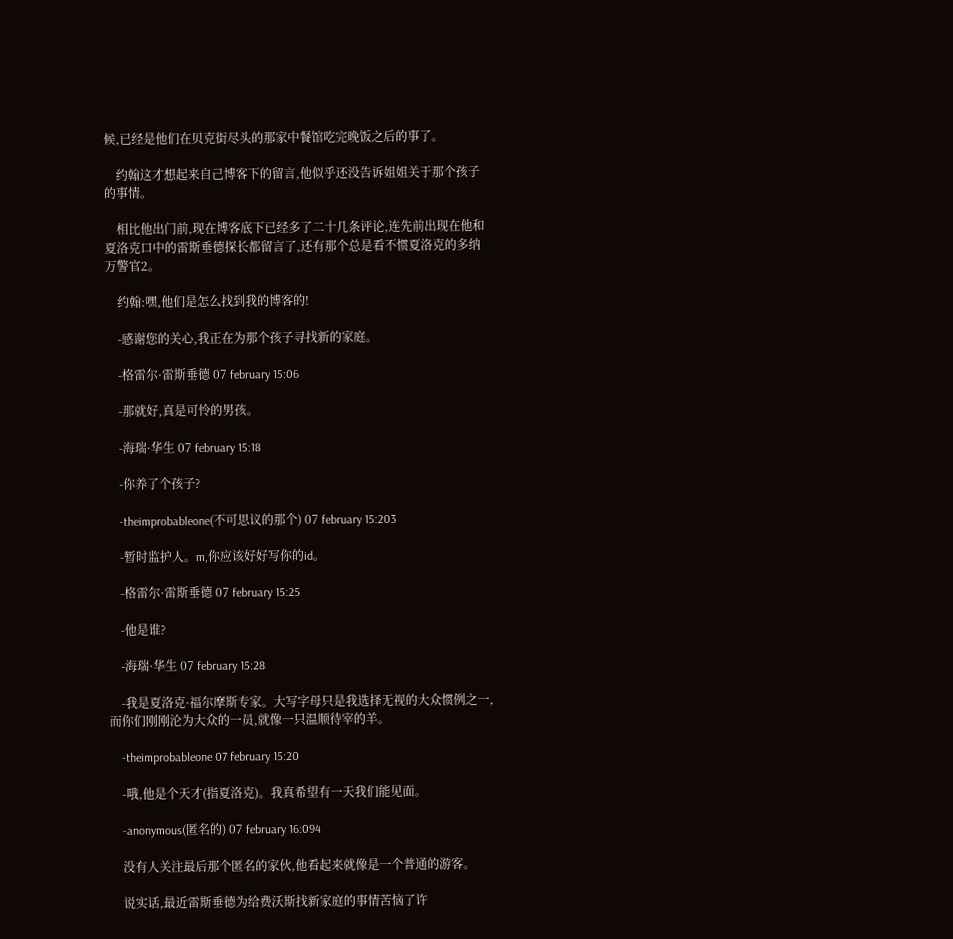候,已经是他们在贝克街尽头的那家中餐馆吃完晚饭之后的事了。

    约翰这才想起来自己博客下的留言,他似乎还没告诉姐姐关于那个孩子的事情。

    相比他出门前,现在博客底下已经多了二十几条评论,连先前出现在他和夏洛克口中的雷斯垂德探长都留言了,还有那个总是看不惯夏洛克的多纳万警官2。

    约翰:嘿,他们是怎么找到我的博客的!

    -感谢您的关心,我正在为那个孩子寻找新的家庭。

    -格雷尔·雷斯垂德 07 february 15:06

    -那就好,真是可怜的男孩。

    -海瑞·华生 07 february 15:18

    -你养了个孩子?

    -theimprobableone(不可思议的那个) 07 february 15:203

    -暂时监护人。m,你应该好好写你的id。

    -格雷尔·雷斯垂德 07 february 15:25

    -他是谁?

    -海瑞·华生 07 february 15:28

    -我是夏洛克·福尔摩斯专家。大写字母只是我选择无视的大众惯例之一,而你们刚刚沦为大众的一员,就像一只温顺待宰的羊。

    -theimprobableone 07 february 15:20

    -哦,他是个天才(指夏洛克)。我真希望有一天我们能见面。

    -anonymous(匿名的) 07 february 16:094

    没有人关注最后那个匿名的家伙,他看起来就像是一个普通的游客。

    说实话,最近雷斯垂德为给费沃斯找新家庭的事情苦恼了许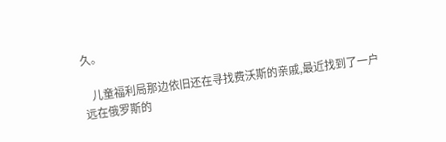久。

    儿童福利局那边依旧还在寻找费沃斯的亲戚,最近找到了一户远在俄罗斯的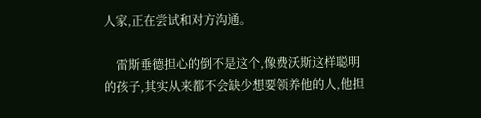人家,正在尝试和对方沟通。

    雷斯垂德担心的倒不是这个,像费沃斯这样聪明的孩子,其实从来都不会缺少想要领养他的人,他担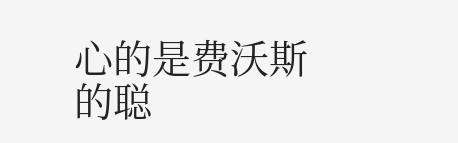心的是费沃斯的聪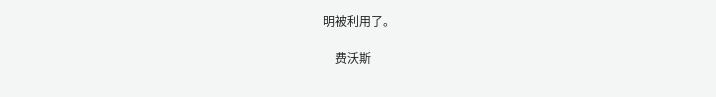明被利用了。

    费沃斯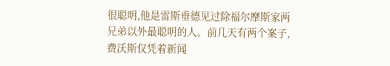很聪明,他是雷斯垂德见过除福尔摩斯家两兄弟以外最聪明的人。前几天有两个案子,费沃斯仅凭着新闻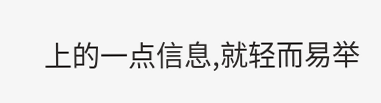上的一点信息,就轻而易举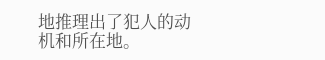地推理出了犯人的动机和所在地。